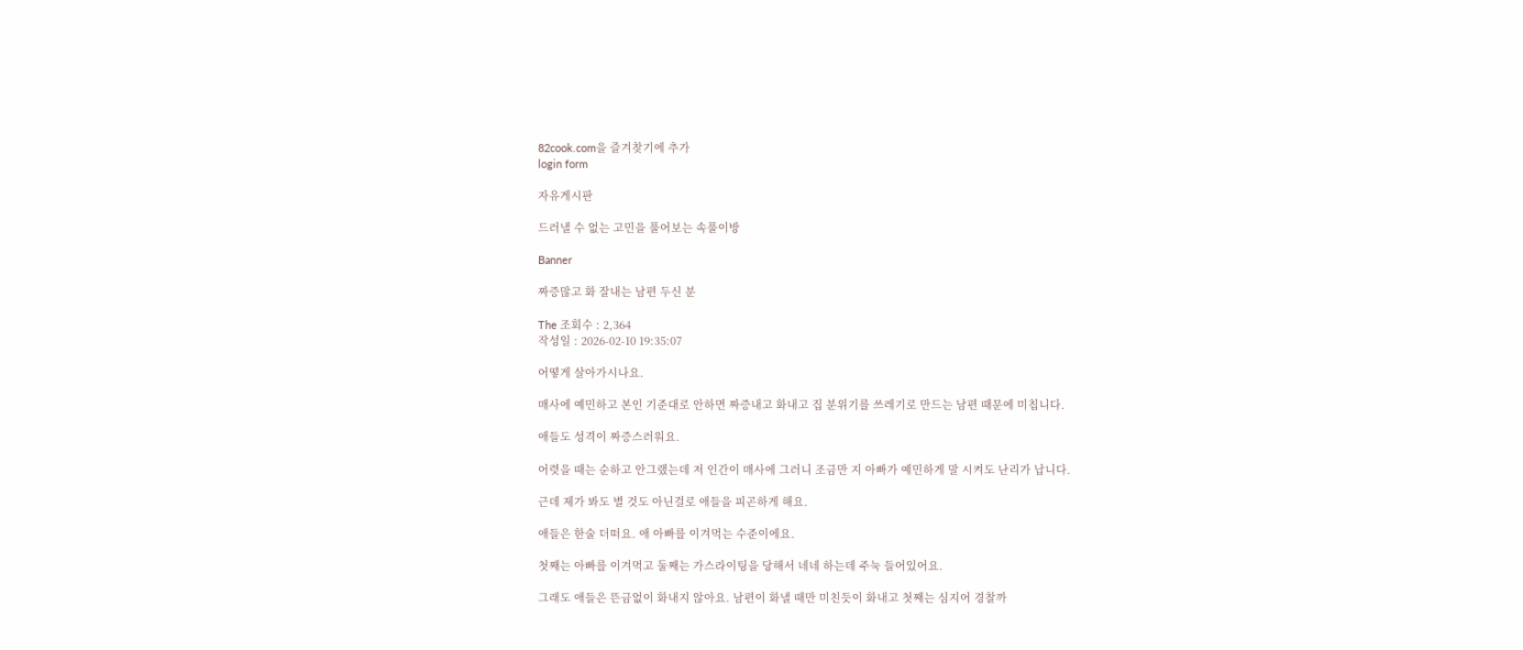82cook.com을 즐겨찾기에 추가
login form

자유게시판

드러낼 수 없는 고민을 풀어보는 속풀이방

Banner

짜증많고 화 잘내는 남편 두신 분

The 조회수 : 2,364
작성일 : 2026-02-10 19:35:07

어떻게 살아가시나요.

매사에 예민하고 본인 기준대로 안하면 짜증내고 화내고 집 분위기를 쓰레기로 만드는 남편 때문에 미칩니다.

애들도 성격이 짜증스러워요.

어렷을 때는 순하고 안그랬는데 저 인간이 매사에 그러니 조금만 지 아빠가 예민하게 말 시켜도 난리가 납니다.

근데 제가 봐도 별 것도 아닌걸로 애들을 피곤하게 해요.

애들은 한술 더떠요. 애 아빠를 이겨먹는 수준이에요.

첫째는 아빠를 이겨먹고 둘째는 가스라이팅을 당해서 네네 하는데 주눅 들어있어요.

그래도 애들은 뜬금없이 화내지 않아요. 남편이 화낼 때만 미친듯이 화내고 첫째는 심지어 경찰까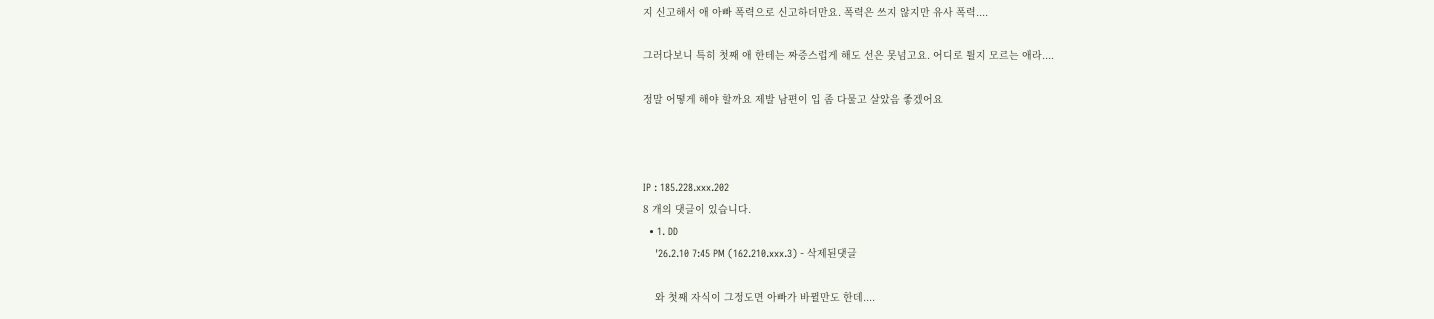지 신고해서 애 아빠 폭력으로 신고하더만요. 폭력은 쓰지 않지만 유사 폭력....

그러다보니 특히 첫째 애 한테는 짜증스럽게 해도 선은 못넘고요. 어디로 튈지 모르는 애라....

정말 어떻게 해야 할까요 제발 남편이 입 좀 다물고 살았음 좋겠어요



IP : 185.228.xxx.202
8 개의 댓글이 있습니다.
  • 1. DD
    '26.2.10 7:45 PM (162.210.xxx.3) - 삭제된댓글

    와 첫째 자식이 그정도면 아빠가 바뀔만도 한데....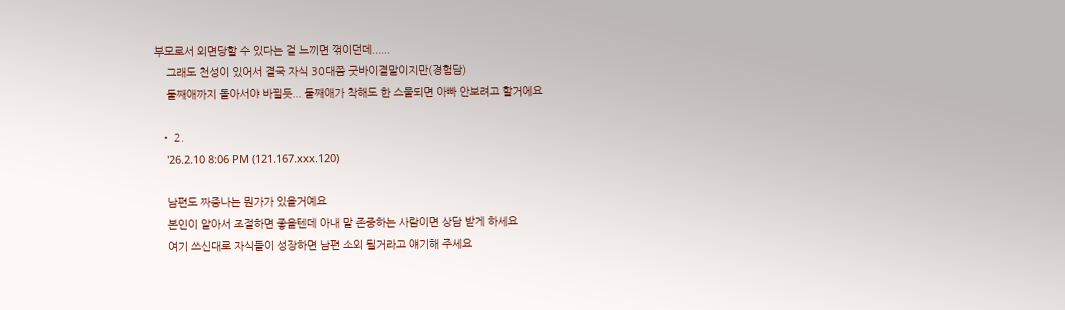부모로서 외면당할 수 있다는 걸 느끼면 꺾이던데......
    그래도 천성이 있어서 결국 자식 30대쯤 굿바이결말이지만(경험담)
    둘째애까지 돌아서야 바뀔듯... 둘째애가 착해도 한 스물되면 아빠 안보려고 할거에요

  • 2.
    '26.2.10 8:06 PM (121.167.xxx.120)

    남편도 짜증나는 뭔가가 있을거예요
    본인이 알아서 조절하면 좋을텐데 아내 말 존중하는 사람이면 상담 받게 하세요
    여기 쓰신대로 자식들이 성장하면 남편 소외 될거라고 얘기해 주세요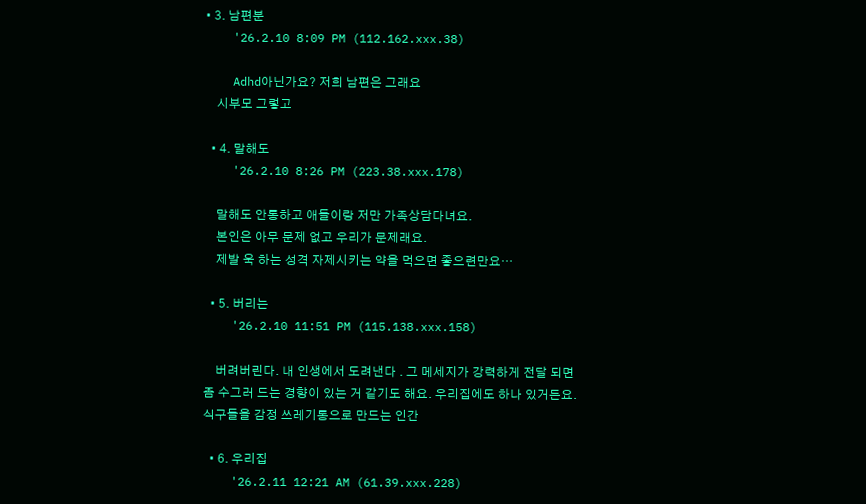• 3. 남편분
    '26.2.10 8:09 PM (112.162.xxx.38)

    Adhd아닌가요? 저희 남편은 그래요
    시부모 그렇고

  • 4. 말해도
    '26.2.10 8:26 PM (223.38.xxx.178)

    말해도 안통하고 애들이랑 저만 가족상담다녀요.
    본인은 아무 문제 없고 우리가 문제래요.
    제발 욱 하는 성격 자제시키는 약을 먹으면 좋으련만요…

  • 5. 버리는
    '26.2.10 11:51 PM (115.138.xxx.158)

    버려버린다. 내 인생에서 도려낸다 . 그 메세지가 강력하게 전달 되면 좀 수그러 드는 경향이 있는 거 같기도 해요. 우리집에도 하나 있거든요. 식구들을 감정 쓰레기통으로 만드는 인간

  • 6. 우리집
    '26.2.11 12:21 AM (61.39.xxx.228)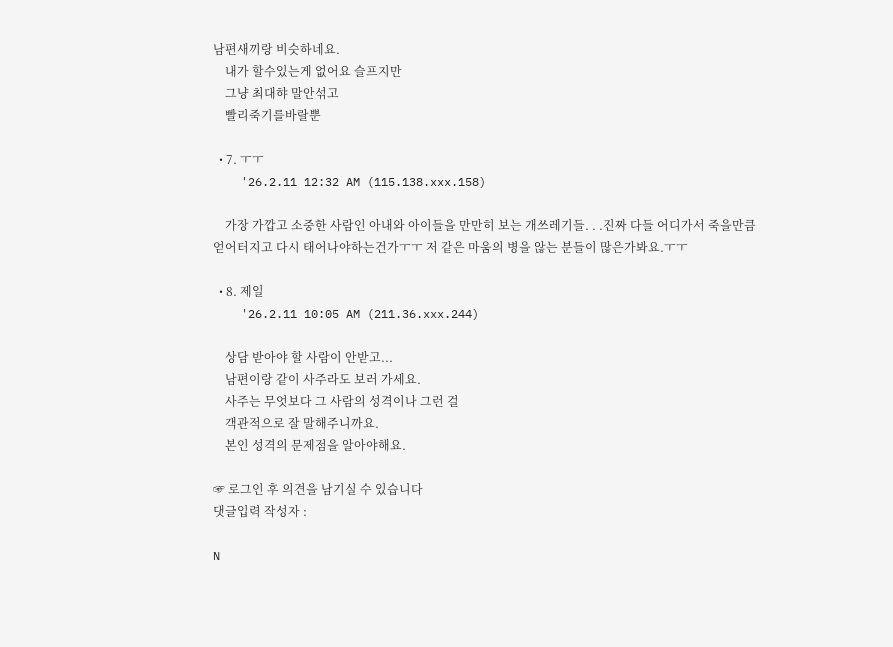남편새끼랑 비슷하네요.
    내가 할수있는게 없어요 슬프지만
    그냥 최대햐 말안섞고
    빨리죽기를바랄뿐

  • 7. ㅜㅜ
    '26.2.11 12:32 AM (115.138.xxx.158)

    가장 가깝고 소중한 사람인 아내와 아이들을 만만히 보는 개쓰레기들. . .진짜 다들 어디가서 죽을만큼 얻어터지고 다시 태어나야하는건가ㅜㅜ 저 같은 마움의 병을 않는 분들이 많은가봐요.ㅜㅜ

  • 8. 제일
    '26.2.11 10:05 AM (211.36.xxx.244)

    상담 받아야 할 사람이 안받고...
    남편이랑 같이 사주라도 보러 가세요.
    사주는 무엇보다 그 사람의 성격이나 그런 걸
    객관적으로 잘 말해주니까요.
    본인 성격의 문제점을 알아야해요.

☞ 로그인 후 의견을 남기실 수 있습니다
댓글입력 작성자 :

N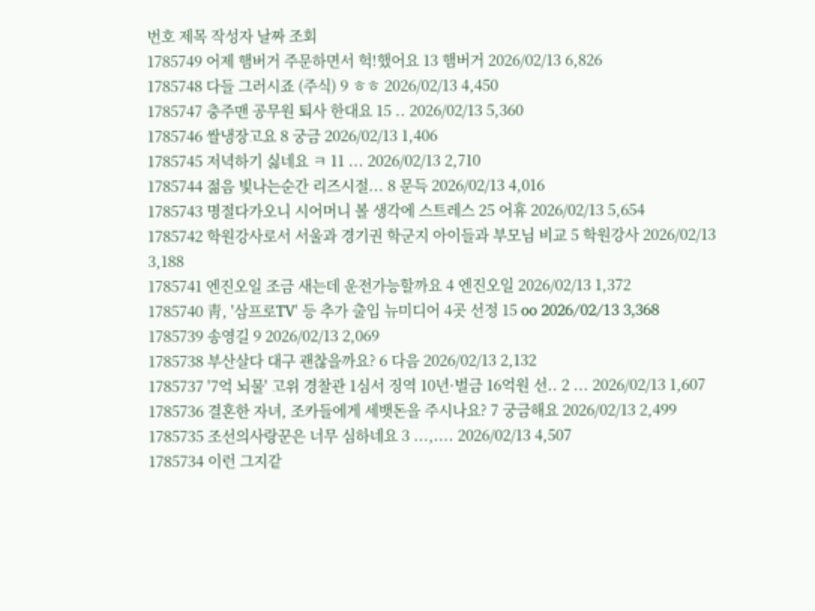번호 제목 작성자 날짜 조회
1785749 어제 햄버거 주문하면서 헉!했어요 13 햄버거 2026/02/13 6,826
1785748 다들 그러시죠 (주식) 9 ㅎㅎ 2026/02/13 4,450
1785747 충주맨 공무원 퇴사 한대요 15 .. 2026/02/13 5,360
1785746 쌀냉장고요 8 궁금 2026/02/13 1,406
1785745 저녁하기 싫네요 ㅋ 11 ... 2026/02/13 2,710
1785744 젊음 빛나는순간 리즈시절... 8 문득 2026/02/13 4,016
1785743 명절다가오니 시어머니 볼 생각에 스트레스 25 어휴 2026/02/13 5,654
1785742 학원강사로서 서울과 경기권 학군지 아이들과 부모님 비교 5 학원강사 2026/02/13 3,188
1785741 엔진오일 조금 새는데 운전가능할까요 4 엔진오일 2026/02/13 1,372
1785740 靑, '삼프로TV' 등 추가 출입 뉴미디어 4곳 선정 15 oo 2026/02/13 3,368
1785739 송영길 9 2026/02/13 2,069
1785738 부산살다 대구 괜찮을까요? 6 다음 2026/02/13 2,132
1785737 '7억 뇌물' 고위 경찰관 1심서 징역 10년·벌금 16억원 선.. 2 ... 2026/02/13 1,607
1785736 결혼한 자녀, 조카들에게 세뱃돈을 주시나요? 7 궁금해요 2026/02/13 2,499
1785735 조선의사랑꾼은 너무 심하네요 3 ...,.... 2026/02/13 4,507
1785734 이런 그지같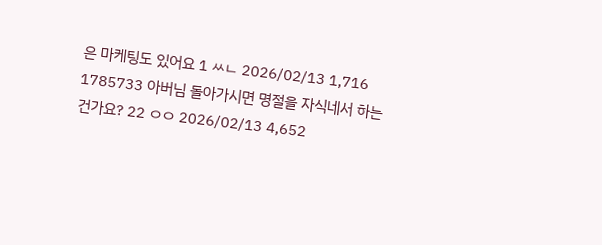은 마케팅도 있어요 1 ㅆㄴ 2026/02/13 1,716
1785733 아버님 돌아가시면 명절을 자식네서 하는건가요? 22 ㅇㅇ 2026/02/13 4,652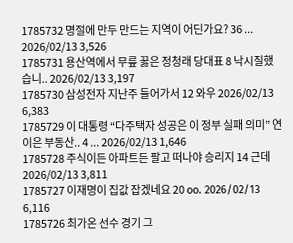1785732 명절에 만두 만드는 지역이 어딘가요? 36 ... 2026/02/13 3,526
1785731 용산역에서 무릎 꿇은 정청래 당대표 8 낙시질했습니.. 2026/02/13 3,197
1785730 삼성전자 지난주 들어가서 12 와우 2026/02/13 6,383
1785729 이 대통령 “다주택자 성공은 이 정부 실패 의미” 연이은 부동산.. 4 ... 2026/02/13 1,646
1785728 주식이든 아파트든 팔고 떠나야 승리지 14 근데 2026/02/13 3,811
1785727 이재명이 집값 잡겠네요 20 oo. 2026/02/13 6,116
1785726 최가온 선수 경기 그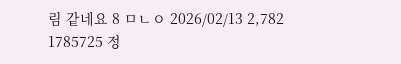림 같네요 8 ㅁㄴㅇ 2026/02/13 2,782
1785725 정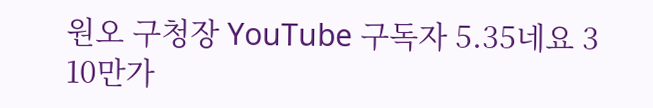원오 구청장 YouTube 구독자 5.35네요 3 10만가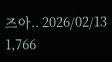즈아.. 2026/02/13 1,766